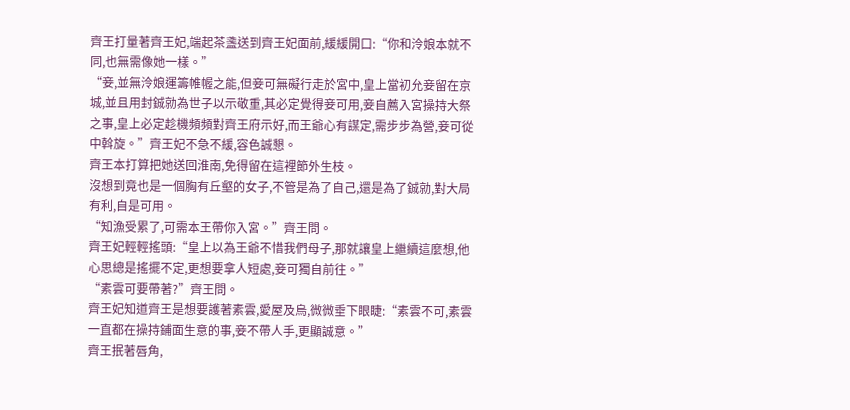齊王打量著齊王妃,端起茶盞送到齊王妃面前,緩緩開口:“你和泠娘本就不同,也無需像她一樣。”
“妾,並無泠娘運籌帷幄之能,但妾可無礙行走於宮中,皇上當初允妾留在京城,並且用封鋮勍為世子以示敬重,其必定覺得妾可用,妾自薦入宮操持大祭之事,皇上必定趁機頻頻對齊王府示好,而王爺心有謀定,需步步為營,妾可從中斡旋。”齊王妃不急不緩,容色誠懇。
齊王本打算把她送回淮南,免得留在這裡節外生枝。
沒想到竟也是一個胸有丘壑的女子,不管是為了自己,還是為了鋮勍,對大局有利,自是可用。
“知漁受累了,可需本王帶你入宮。”齊王問。
齊王妃輕輕搖頭:“皇上以為王爺不惜我們母子,那就讓皇上繼續這麼想,他心思總是搖擺不定,更想要拿人短處,妾可獨自前往。”
“素雲可要帶著?”齊王問。
齊王妃知道齊王是想要護著素雲,愛屋及烏,微微垂下眼睫:“素雲不可,素雲一直都在操持鋪面生意的事,妾不帶人手,更顯誠意。”
齊王抿著唇角,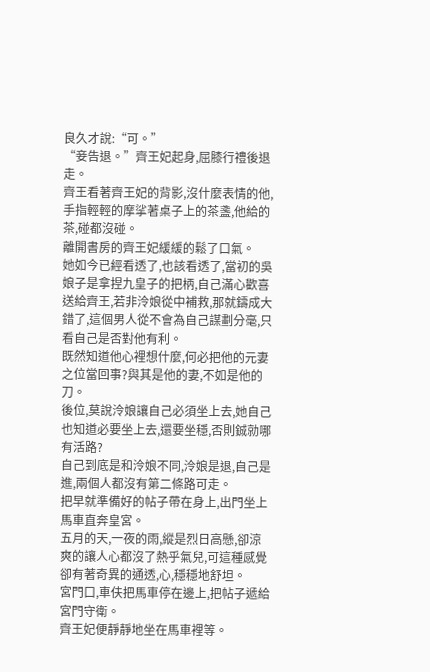良久才說:“可。”
“妾告退。”齊王妃起身,屈膝行禮後退走。
齊王看著齊王妃的背影,沒什麼表情的他,手指輕輕的摩挲著桌子上的茶盞,他給的茶,碰都沒碰。
離開書房的齊王妃緩緩的鬆了口氣。
她如今已經看透了,也該看透了,當初的吳娘子是拿捏九皇子的把柄,自己滿心歡喜送給齊王,若非泠娘從中補救,那就鑄成大錯了,這個男人從不會為自己謀劃分毫,只看自己是否對他有利。
既然知道他心裡想什麼,何必把他的元妻之位當回事?與其是他的妻,不如是他的刀。
後位,莫說泠娘讓自己必須坐上去,她自己也知道必要坐上去,還要坐穩,否則鋮勍哪有活路?
自己到底是和泠娘不同,泠娘是退,自己是進,兩個人都沒有第二條路可走。
把早就準備好的帖子帶在身上,出門坐上馬車直奔皇宮。
五月的天,一夜的雨,縱是烈日高懸,卻涼爽的讓人心都沒了熱乎氣兒,可這種感覺卻有著奇異的通透,心,穩穩地舒坦。
宮門口,車伕把馬車停在邊上,把帖子遞給宮門守衛。
齊王妃便靜靜地坐在馬車裡等。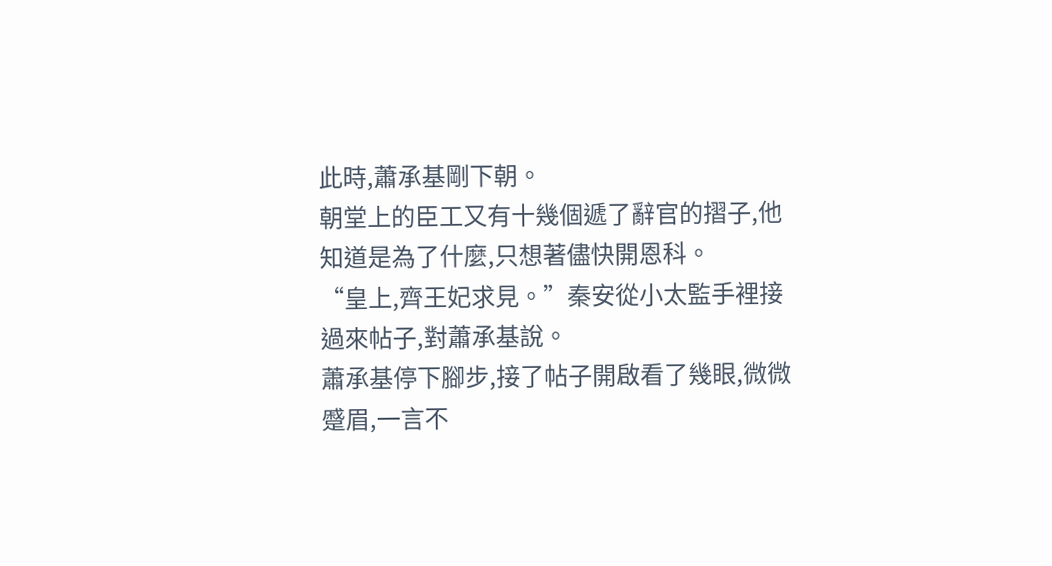此時,蕭承基剛下朝。
朝堂上的臣工又有十幾個遞了辭官的摺子,他知道是為了什麼,只想著儘快開恩科。
“皇上,齊王妃求見。”秦安從小太監手裡接過來帖子,對蕭承基說。
蕭承基停下腳步,接了帖子開啟看了幾眼,微微蹙眉,一言不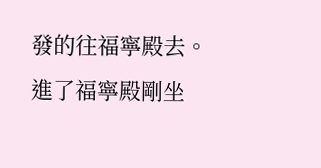發的往福寧殿去。
進了福寧殿剛坐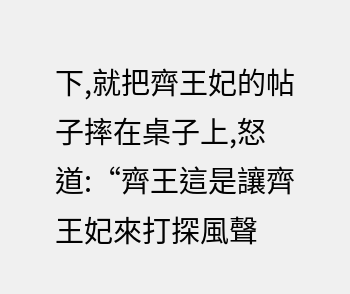下,就把齊王妃的帖子摔在桌子上,怒道:“齊王這是讓齊王妃來打探風聲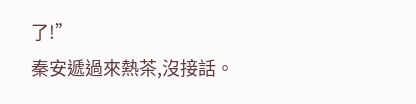了!”
秦安遞過來熱茶,沒接話。